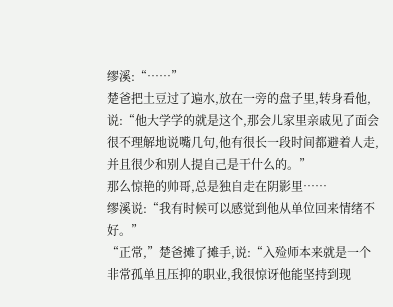缪溪:“……”
楚爸把土豆过了遍水,放在一旁的盘子里,转身看他,说:“他大学学的就是这个,那会儿家里亲戚见了面会很不理解地说嘴几句,他有很长一段时间都避着人走,并且很少和别人提自己是干什么的。”
那么惊艳的帅哥,总是独自走在阴影里……
缪溪说:“我有时候可以感觉到他从单位回来情绪不好。”
“正常,”楚爸摊了摊手,说:“入殓师本来就是一个非常孤单且压抑的职业,我很惊讶他能坚持到现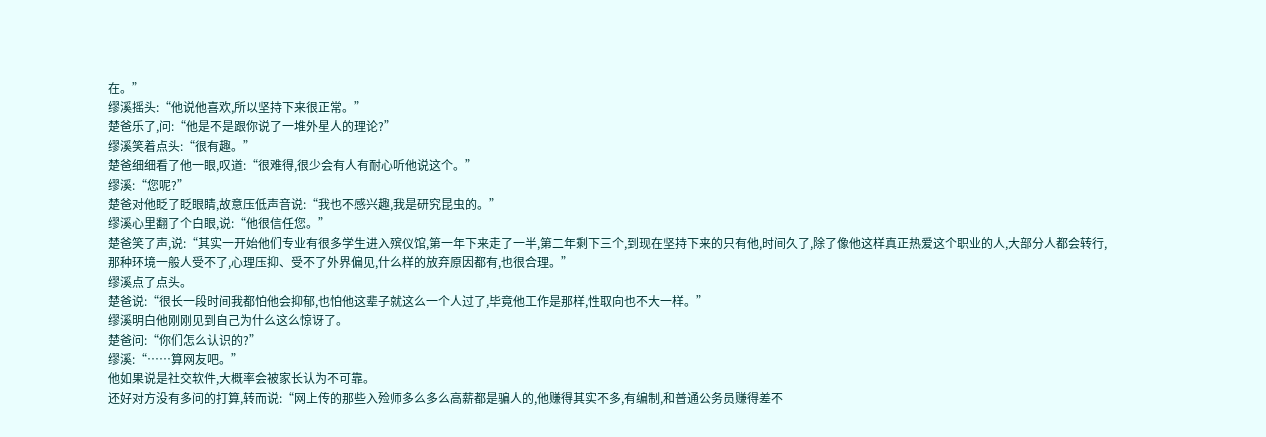在。”
缪溪摇头:“他说他喜欢,所以坚持下来很正常。”
楚爸乐了,问:“他是不是跟你说了一堆外星人的理论?”
缪溪笑着点头:“很有趣。”
楚爸细细看了他一眼,叹道:“很难得,很少会有人有耐心听他说这个。”
缪溪:“您呢?”
楚爸对他眨了眨眼睛,故意压低声音说:“我也不感兴趣,我是研究昆虫的。”
缪溪心里翻了个白眼,说:“他很信任您。”
楚爸笑了声,说:“其实一开始他们专业有很多学生进入殡仪馆,第一年下来走了一半,第二年剩下三个,到现在坚持下来的只有他,时间久了,除了像他这样真正热爱这个职业的人,大部分人都会转行,那种环境一般人受不了,心理压抑、受不了外界偏见,什么样的放弃原因都有,也很合理。”
缪溪点了点头。
楚爸说:“很长一段时间我都怕他会抑郁,也怕他这辈子就这么一个人过了,毕竟他工作是那样,性取向也不大一样。”
缪溪明白他刚刚见到自己为什么这么惊讶了。
楚爸问:“你们怎么认识的?”
缪溪:“……算网友吧。”
他如果说是社交软件,大概率会被家长认为不可靠。
还好对方没有多问的打算,转而说:“网上传的那些入殓师多么多么高薪都是骗人的,他赚得其实不多,有编制,和普通公务员赚得差不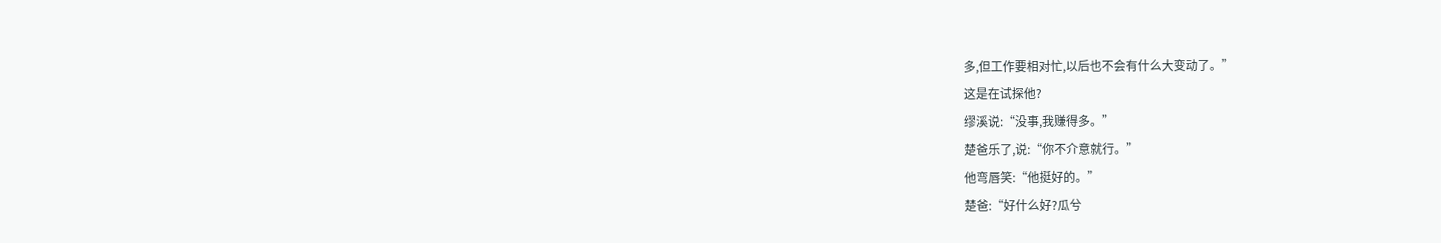多,但工作要相对忙,以后也不会有什么大变动了。”
这是在试探他?
缪溪说:“没事,我赚得多。”
楚爸乐了,说:“你不介意就行。”
他弯唇笑:“他挺好的。”
楚爸:“好什么好?瓜兮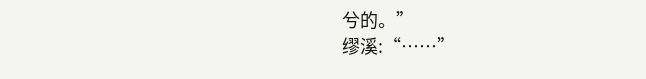兮的。”
缪溪:“……”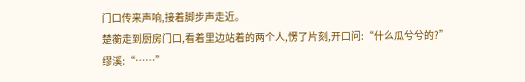门口传来声响,接着脚步声走近。
楚蘅走到厨房门口,看着里边站着的两个人,愣了片刻,开口问:“什么瓜兮兮的?”
缪溪:“……”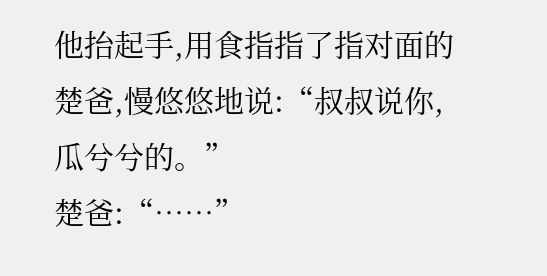他抬起手,用食指指了指对面的楚爸,慢悠悠地说:“叔叔说你,瓜兮兮的。”
楚爸:“……”